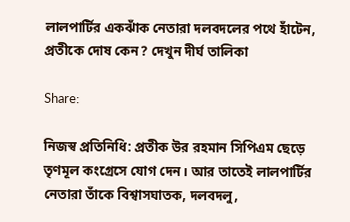লালপার্টির একঝাঁক নেতারা দলবদলের পথে হাঁটেন, প্রতীকে দোষ কেন? দেখুন দীর্ঘ তালিকা

Share:

নিজস্ব প্রতিনিধি: প্রতীক উর রহমান সিপিএম ছেড়ে তৃণমূল কংগ্রেসে যোগ দেন। আর তাতেই লালপার্টির নেতারা তাঁকে বিশ্বাসঘাতক, দলবদলু,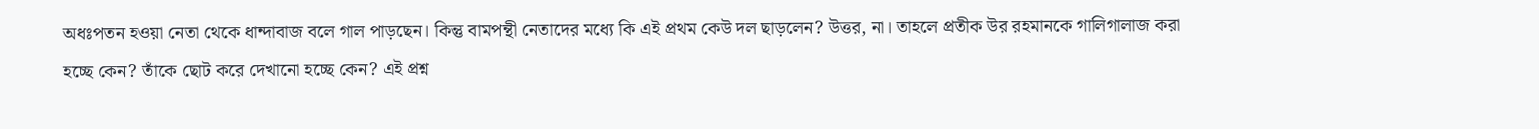অধঃপতন হওয়া নেতা থেকে ধান্দাবাজ বলে গাল পাড়ছেন। কিন্তু বামপন্থী নেতাদের মধ্যে কি এই প্রথম কেউ দল ছাড়লেন? উত্তর, না। তাহলে প্রতীক উর রহমানকে গালিগালাজ করা হচ্ছে কেন? তাঁকে ছোট করে দেখানো হচ্ছে কেন? এই প্রশ্ন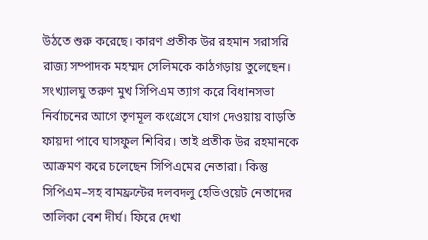উঠতে শুরু করেছে। কারণ প্রতীক উর রহমান সরাসরি রাজ্য সম্পাদক মহম্মদ সেলিমকে কাঠগড়ায় তুলেছেন। সংখ্যালঘু তরুণ মুখ সিপিএম ত্যাগ করে বিধানসভা নির্বাচনের আগে তৃণমূল কংগ্রেসে যোগ দেওয়ায় বাড়তি ফায়দা পাবে ঘাসফুল শিবির। তাই প্রতীক উর রহমানকে আক্রমণ করে চলেছেন সিপিএমের নেতারা। ‌কিন্তু সিপিএম–সহ বামফ্রন্টের দলবদলু হেভিওয়েট নেতাদের তালিকা বেশ দীর্ঘ। ফিরে দেখা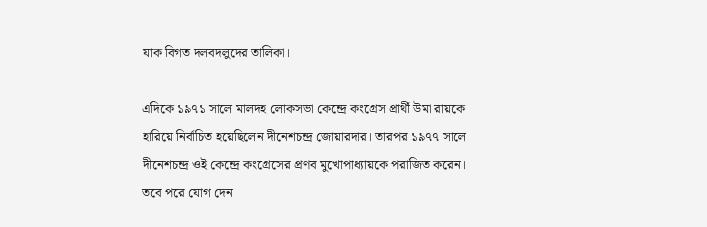যাক বিগত দলবদলুদের তালিকা।

এদিকে ১৯৭১ সালে মালদহ লোকসভা কেন্দ্রে কংগ্রেস প্রার্থী উমা রায়কে হারিয়ে নির্বাচিত হয়েছিলেন দীনেশচন্দ্র জোয়ারদার। তারপর ১৯৭৭ সালে দীনেশচন্দ্র ওই কেন্দ্রে কংগ্রেসের প্রণব মুখোপাধ্যায়কে পরাজিত করেন। তবে পরে যোগ দেন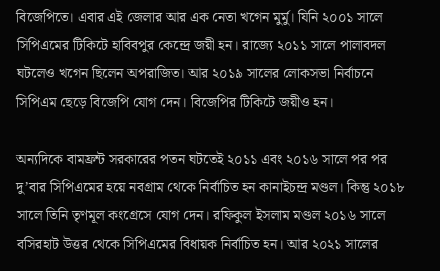বিজেপিতে। এবার এই জেলার আর এক নেতা খগেন মুর্মু। যিনি ২০০১ সালে সিপিএমের টিকিটে হাবিবপুর কেন্দ্রে জয়ী হন। রাজ্যে ২০১১ সালে পালাবদল ঘটলেও খগেন ছিলেন অপরাজিত। আর ২০১৯ সালের লোকসভা নির্বাচনে সিপিএম ছেড়ে বিজেপি যোগ দেন। বিজেপির টিকিটে জয়ীও হন।

অন্যদিকে বামফ্রন্ট সরকারের পতন ঘটতেই ২০১১ এবং ২০১৬ সালে পর পর দু’বার সিপিএমের হয়ে নবগ্রাম থেকে নির্বাচিত হন কানাইচন্দ্র মণ্ডল। কিন্তু ২০১৮ সালে তিনি তৃণমূল কংগ্রেসে যোগ দেন। রফিকুল ইসলাম মণ্ডল ২০১৬ সালে বসিরহাট উত্তর থেকে সিপিএমের বিধায়ক নির্বাচিত হন। আর ২০২১ সালের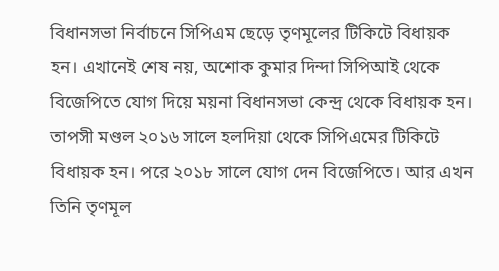বিধানসভা নির্বাচনে সিপিএম ছেড়ে তৃণমূলের টিকিটে বিধায়ক হন। এখানেই শেষ নয়, অশোক কুমার দিন্দা সিপিআই থেকে বিজেপিতে যোগ দিয়ে ময়না বিধানসভা কেন্দ্র থেকে বিধায়ক হন। তাপসী মণ্ডল ২০১৬ সালে হলদিয়া থেকে সিপিএমের টিকিটে বিধায়ক হন। পরে ২০১৮ সালে যোগ দেন বিজেপিতে। আর এখন তিনি তৃণমূল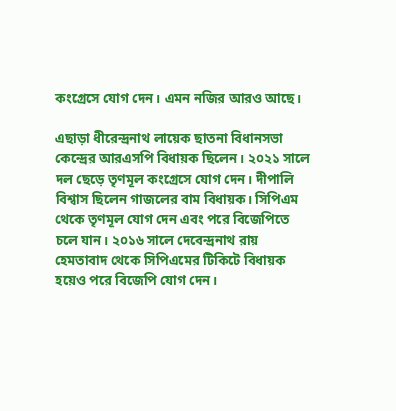কংগ্রেসে যোগ দেন। এমন নজির আরও আছে।

এছাড়া ধীরেন্দ্রনাথ লায়েক ছাতনা বিধানসভা কেন্দ্রের আরএসপি বিধায়ক ছিলেন। ২০২১ সালে দল ছেড়ে তৃণমূল কংগ্রেসে যোগ দেন। দীপালি বিশ্বাস ছিলেন গাজলের বাম বিধায়ক। সিপিএম থেকে তৃণমূল যোগ দেন এবং পরে বিজেপিতে চলে যান। ২০১৬ সালে দেবেন্দ্রনাথ রায় হেমতাবাদ থেকে সিপিএমের টিকিটে বিধায়ক হয়েও পরে বিজেপি যোগ দেন।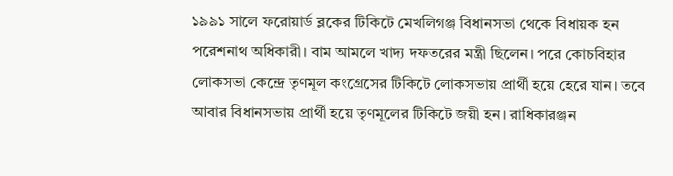১৯৯১ সালে ফরোয়ার্ড ব্লকের টিকিটে মেখলিগঞ্জ বিধানসভা থেকে বিধায়ক হন পরেশনাথ অধিকারী। বাম আমলে খাদ্য দফতরের মন্ত্রী ছিলেন। পরে কোচবিহার লোকসভা কেন্দ্রে তৃণমূল কংগ্রেসের টিকিটে লোকসভায় প্রার্থী হয়ে হেরে যান। তবে আবার বিধানসভায় প্রার্থী হয়ে তৃণমূলের টিকিটে জয়ী হন। রাধিকারঞ্জন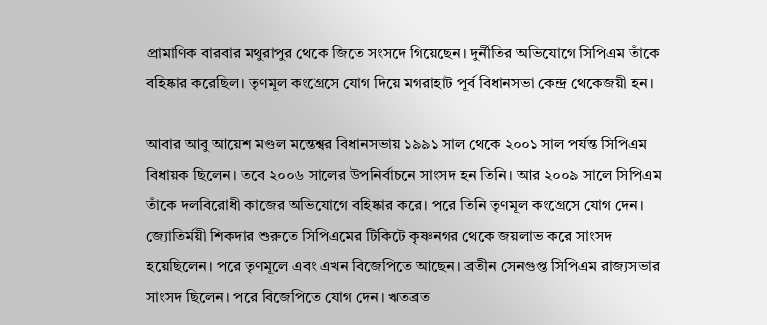প্রামাণিক বারবার মথুরাপুর থেকে জিতে সংসদে গিয়েছেন। দুর্নীতির অভিযোগে সিপিএম তাঁকে বহিষ্কার করেছিল। তৃণমূল কংগ্রেসে যোগ দিয়ে মগরাহাট পূর্ব বিধানসভা কেন্দ্র থেকেজয়ী হন।

আবার আবু আয়েশ মণ্ডল মন্তেশ্বর বিধানসভায় ১৯৯১ সাল থেকে ২০০১ সাল পর্যন্ত সিপিএম বিধায়ক ছিলেন। তবে ২০০৬ সালের উপনির্বাচনে সাংসদ হন তিনি। আর ২০০৯ সালে সিপিএম তাঁকে দলবিরোধী কাজের অভিযোগে বহিষ্কার করে। পরে তিনি তৃণমূল কংগ্রেসে যোগ দেন। জ্যোতির্ময়ী শিকদার শুরুতে সিপিএমের টিকিটে কৃষ্ণনগর থেকে জয়লাভ করে সাংসদ হয়েছিলেন। পরে তৃণমূলে এবং এখন বিজেপিতে আছেন। ব্রতীন সেনগুপ্ত সিপিএম রাজ্যসভার সাংসদ ছিলেন। পরে বিজেপিতে যোগ দেন। ঋতব্রত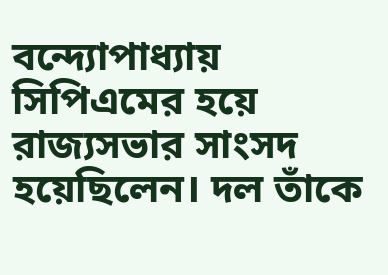বন্দ্যোপাধ্যায় সিপিএমের হয়ে রাজ্যসভার সাংসদ হয়েছিলেন। দল তাঁকে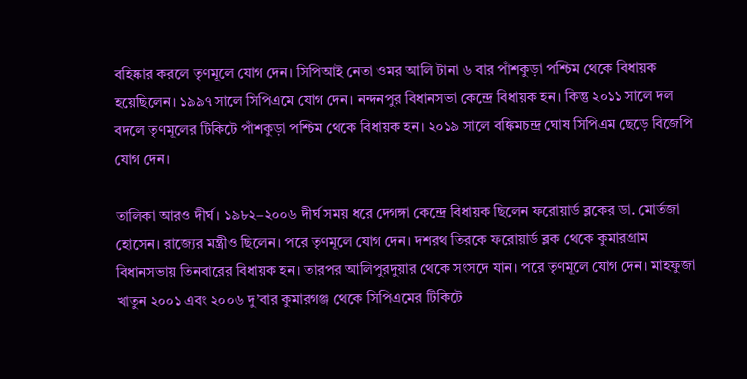বহিষ্কার করলে তৃণমূলে যোগ দেন। সিপিআই নেতা ওমর আলি টানা ৬ বার পাঁশকুড়া পশ্চিম থেকে বিধায়ক হয়েছিলেন। ১৯৯৭ সালে সিপিএমে যোগ দেন। নন্দনপুর বিধানসভা কেন্দ্রে বিধায়ক হন। কিন্তু ২০১১ সালে দল বদলে তৃণমূলের টিকিটে পাঁশকুড়া পশ্চিম থেকে বিধায়ক হন। ২০১৯ সালে বঙ্কিমচন্দ্র ঘোষ সিপিএম ছেড়ে বিজেপি যোগ দেন।

তালিকা আরও দীর্ঘ। ১৯৮২–২০০৬ দীর্ঘ সময় ধরে দেগঙ্গা কেন্দ্রে বিধায়ক ছিলেন ফরোয়ার্ড ব্লকের ডা. মোর্তজা হোসেন। রাজ্যের মন্ত্রীও ছিলেন। পরে তৃণমূলে যোগ দেন। দশরথ তিরকে ফরোয়ার্ড ব্লক থেকে কুমারগ্রাম বিধানসভায় তিনবারের বিধায়ক হন। তারপর আলিপুরদুয়ার থেকে সংসদে যান। পরে তৃণমূলে যোগ দেন। মাহফুজা খাতুন ২০০১ এবং ২০০৬ দু’বার কুমারগঞ্জ থেকে সিপিএমের টিকিটে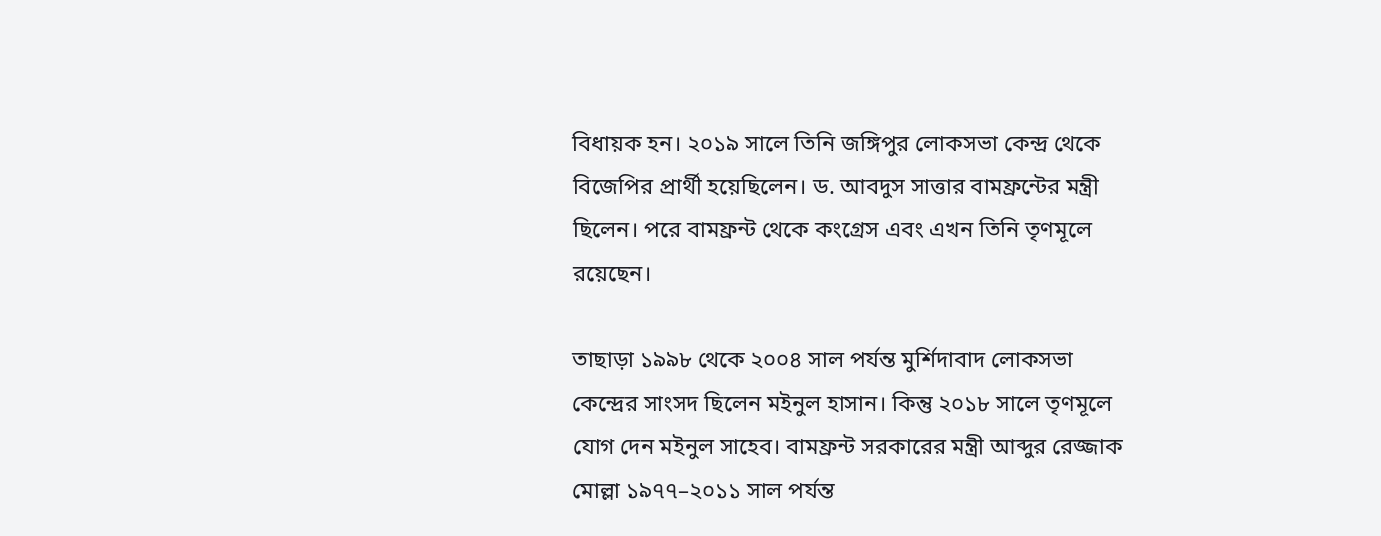বিধায়ক হন। ২০১৯ সালে তিনি জঙ্গিপুর লোকসভা কেন্দ্র থেকে বিজেপির প্রার্থী হয়েছিলেন। ড. আবদুস সাত্তার বামফ্রন্টের মন্ত্রী ছিলেন। পরে বামফ্রন্ট থেকে কংগ্রেস এবং এখন তিনি তৃণমূলে রয়েছেন।

তাছাড়া ১৯৯৮ থেকে ২০০৪ সাল পর্যন্ত মুর্শিদাবাদ লোকসভা কেন্দ্রের সাংসদ ছিলেন মইনুল হাসান। কিন্তু ২০১৮ সালে তৃণমূলে যোগ দেন মইনুল সাহেব। বামফ্রন্ট সরকারের মন্ত্রী আব্দুর রেজ্জাক মোল্লা ১৯৭৭–২০১১ সাল পর্যন্ত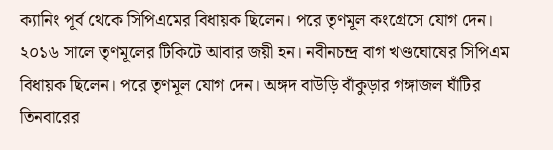ক্যানিং পূর্ব থেকে সিপিএমের বিধায়ক ছিলেন। পরে তৃণমূল কংগ্রেসে যোগ দেন। ২০১৬ সালে তৃণমূলের টিকিটে আবার জয়ী হন। নবীনচন্দ্র বাগ খণ্ডঘোষের সিপিএম বিধায়ক ছিলেন। পরে তৃণমূল যোগ দেন। অঙ্গদ বাউড়ি বাঁকুড়ার গঙ্গাজল ঘাঁটির তিনবারের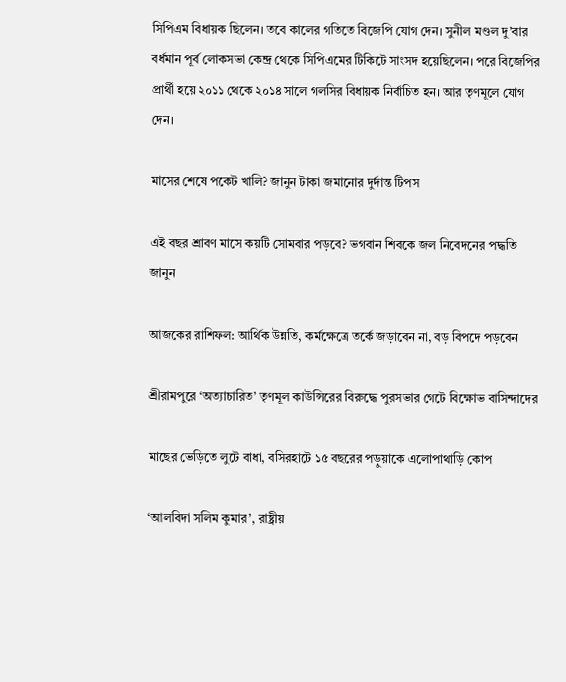সিপিএম বিধায়ক ছিলেন। তবে কালের গতিতে বিজেপি যোগ দেন। সুনীল মণ্ডল দু’বার বর্ধমান পূর্ব লোকসভা কেন্দ্র থেকে সিপিএমের টিকিটে সাংসদ হয়েছিলেন। পরে বিজেপির প্রার্থী হয়ে ২০১১ থেকে ২০১৪ সালে গলসির বিধায়ক নির্বাচিত হন। আর তৃণমূলে যোগ দেন।

মাসের শেষে পকেট খালি? জানুন টাকা জমানোর দুর্দান্ত টিপস

এই বছর শ্রাবণ মাসে কয়টি সোমবার পড়বে? ভগবান শিবকে জল নিবেদনের পদ্ধতি জানুন

আজকের রাশিফল: আর্থিক উন্নতি, কর্মক্ষেত্রে তর্কে জড়াবেন না, বড় বিপদে পড়বেন

শ্রীরামপুরে ‘অত্যাচারিত’ তৃণমূল কাউন্সিরের বিরুদ্ধে পুরসভার গেটে বিক্ষোভ বাসিন্দাদের

মাছের ভেড়িতে লুটে বাধা, বসিরহাটে ১৫ বছরের পড়ুয়াকে এলোপাথাড়ি কোপ

‘আলবিদা সলিম কুমার’, রাষ্ট্রীয়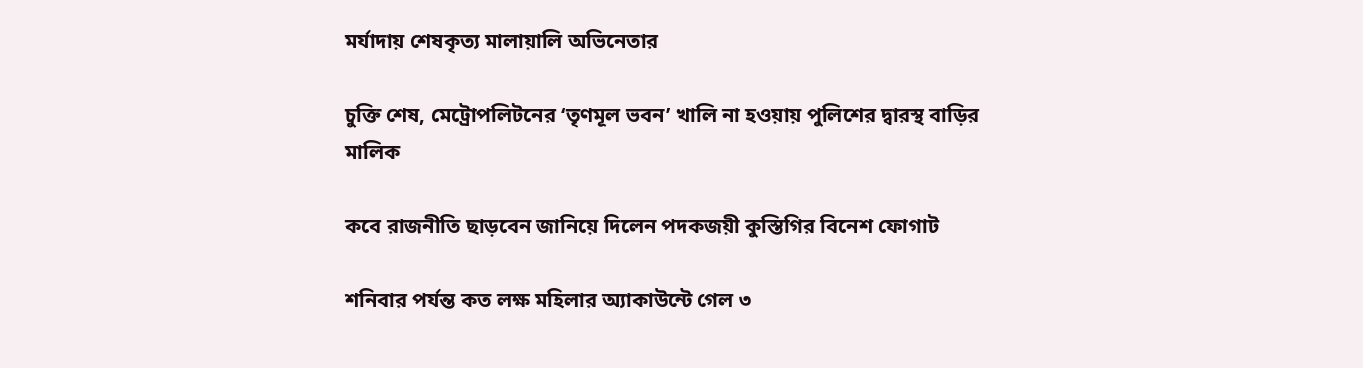মর্যাদায় শেষকৃত্য মালায়ালি অভিনেতার

চুক্তি শেষ, মেট্রোপলিটনের ‘তৃণমূল ভবন’ খালি না হওয়ায় পুলিশের দ্বারস্থ বাড়ির মালিক

কবে রাজনীতি ছাড়বেন জানিয়ে দিলেন পদকজয়ী কুস্তিগির বিনেশ ফোগাট

শনিবার পর্যন্ত কত লক্ষ মহিলার অ্যাকাউন্টে গেল ৩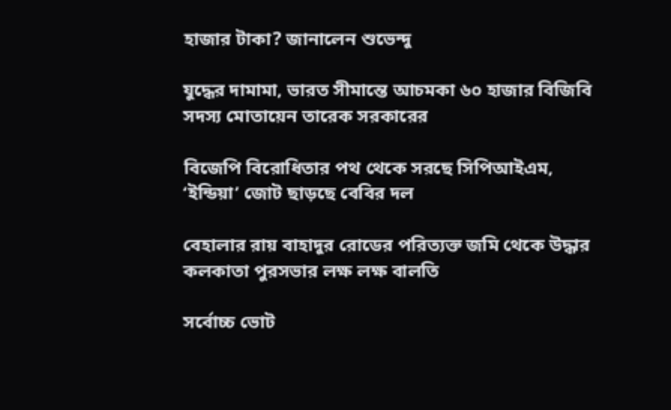হাজার টাকা? জানালেন শুভেন্দু

যুদ্ধের দামামা, ভারত সীমান্তে আচমকা ৬০ হাজার বিজিবি সদস্য মোতায়েন তারেক সরকারের

বিজেপি বিরোধিতার পথ থেকে সরছে সিপিআইএম, ‘ইন্ডিয়া’ জোট ছাড়ছে বেবির দল

বেহালার রায় বাহাদুর রোডের পরিত্যক্ত জমি থেকে উদ্ধার কলকাতা পুরসভার লক্ষ লক্ষ বালতি

সর্বোচ্চ ভোট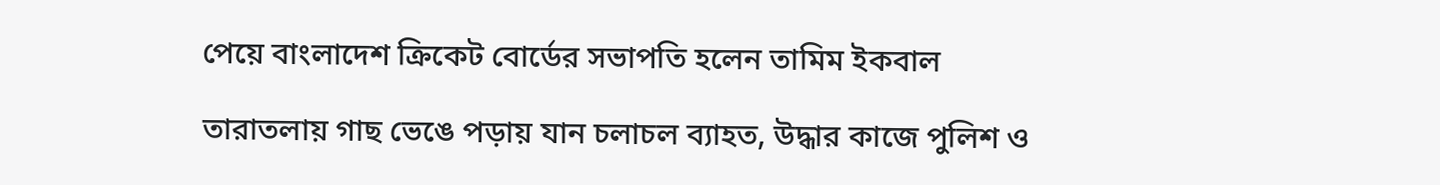পেয়ে বাংলাদেশ ক্রিকেট বোর্ডের সভাপতি হলেন তামিম ইকবাল

তারাতলায় গাছ ভেঙে পড়ায় যান চলাচল ব্যাহত, উদ্ধার কাজে পুলিশ ও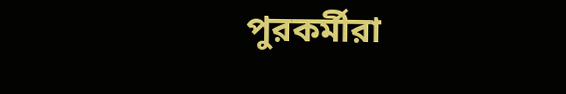পুরকর্মীরা